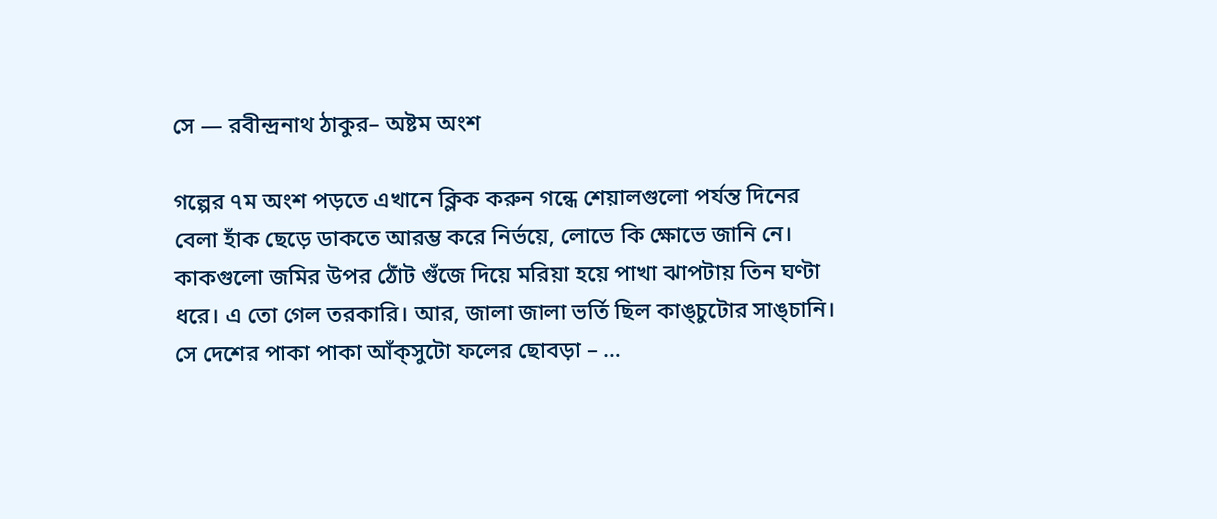সে — রবীন্দ্রনাথ ঠাকুর– অষ্টম অংশ

গল্পের ৭ম অংশ পড়তে এখানে ক্লিক করুন গন্ধে শেয়ালগুলো পর্যন্ত দিনের বেলা হাঁক ছেড়ে ডাকতে আরম্ভ করে নির্ভয়ে, লোভে কি ক্ষোভে জানি নে। কাকগুলো জমির উপর ঠোঁট গুঁজে দিয়ে মরিয়া হয়ে পাখা ঝাপটায় তিন ঘণ্টা ধরে। এ তো গেল তরকারি। আর, জালা জালা ভর্তি ছিল কাঙ্‌চুটোর সাঙ্‌চানি। সে দেশের পাকা পাকা আঁক্‌সুটো ফলের ছোবড়া – …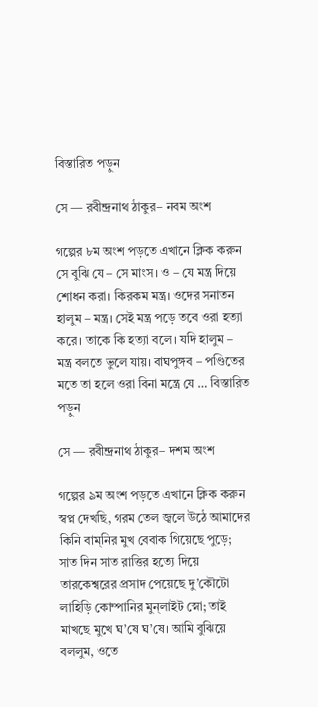বিস্তারিত পড়ুন

সে — রবীন্দ্রনাথ ঠাকুর– নবম অংশ

গল্পের ৮ম অংশ পড়তে এখানে ক্লিক করুন সে বুঝি যে – সে মাংস। ও – যে মন্ত্র দিয়ে শোধন করা। কিরকম মন্ত্র। ওদের সনাতন হালুম – মন্ত্র। সেই মন্ত্র পড়ে তবে ওরা হত্যা করে। তাকে কি হত্যা বলে। যদি হালুম – মন্ত্র বলতে ভুলে যায়। বাঘপুঙ্গব – পণ্ডিতের মতে তা হলে ওরা বিনা মন্ত্রে যে … বিস্তারিত পড়ুন

সে — রবীন্দ্রনাথ ঠাকুর– দশম অংশ

গল্পের ৯ম অংশ পড়তে এখানে ক্লিক করুন স্বপ্ন দেখছি, গরম তেল জ্বলে উঠে আমাদের কিনি বাম্‌‍নির মুখ বেবাক গিয়েছে পুড়ে; সাত দিন সাত রাত্তির হত্যে দিয়ে তারকেশ্বরের প্রসাদ পেয়েছে দু’কৌটো লাহিড়ি কোম্পানির মুন্‌লাইট স্নো; তাই মাখছে মুখে ঘ’ষে ঘ’ষে। আমি বুঝিয়ে বললুম, ওতে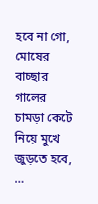হবে না গো, মোষের বাচ্ছার গালের চামড়া কেটে নিয়ে মুখে জুড়তে হবে, …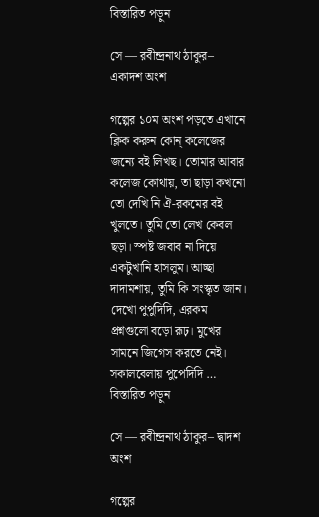বিস্তারিত পড়ুন

সে — রবীন্দ্রনাথ ঠাকুর– একাদশ অংশ

গল্পের ১০ম অংশ পড়তে এখানে ক্লিক করুন কোন্‌ কলেজের জন্যে বই লিখছ। তোমার আবার কলেজ কোথায়, তা ছাড়া কখনো তো দেখি নি ঐ-রকমের বই খুলতে। তুমি তো লেখ কেবল ছড়া। স্পষ্ট জবাব না দিয়ে একটুখানি হাসলুম। আচ্ছা দাদামশায়, তুমি কি সংস্কৃত জান। দেখো পুপুদিদি, এরকম প্রশ্নগুলো বড়ো রূঢ়। মুখের সামনে জিগেস করতে নেই। সকালবেলায় পুপেদিদি … বিস্তারিত পড়ুন

সে — রবীন্দ্রনাথ ঠাকুর– দ্বাদশ অংশ

গল্পের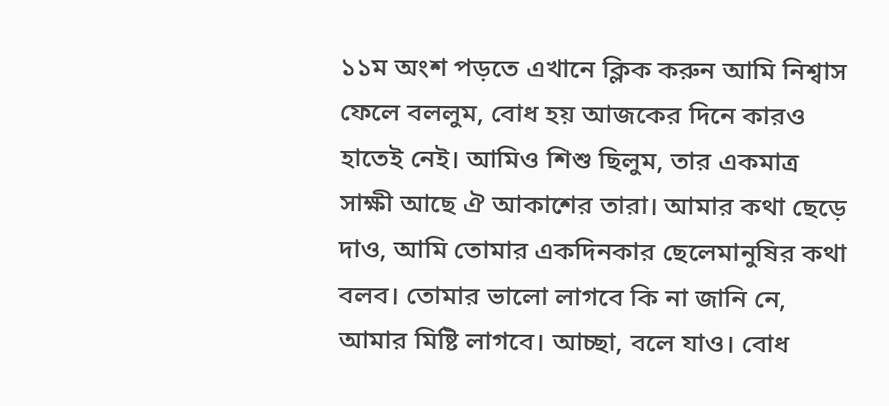১১ম অংশ পড়তে এখানে ক্লিক করুন আমি নিশ্বাস ফেলে বললুম, বোধ হয় আজকের দিনে কারও হাতেই নেই। আমিও শিশু ছিলুম, তার একমাত্র সাক্ষী আছে ঐ আকাশের তারা। আমার কথা ছেড়ে দাও, আমি তোমার একদিনকার ছেলেমানুষির কথা বলব। তোমার ভালো লাগবে কি না জানি নে, আমার মিষ্টি লাগবে। আচ্ছা, বলে যাও। বোধ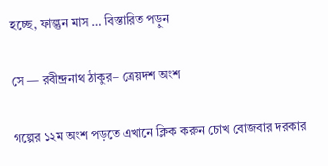হচ্ছে, ফাল্গুন মাস … বিস্তারিত পড়ুন

সে — রবীন্দ্রনাথ ঠাকুর– ত্রেয়দশ অংশ

গল্পের ১২ম অংশ পড়তে এখানে ক্লিক করুন চোখ বোজবার দরকার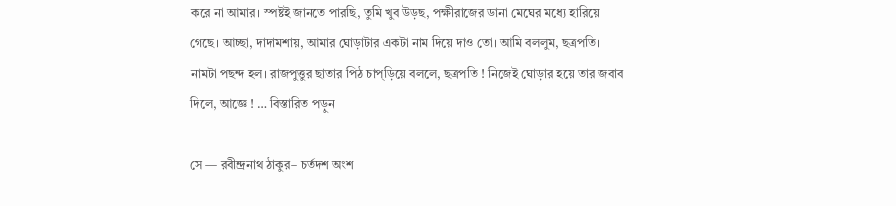করে না আমার। স্পষ্টই জানতে পারছি, তুমি খুব উড়ছ, পক্ষীরাজের ডানা মেঘের মধ্যে হারিয়ে গেছে। আচ্ছা, দাদামশায়, আমার ঘোড়াটার একটা নাম দিয়ে দাও তো। আমি বললুম, ছত্রপতি। নামটা পছন্দ হল। রাজপুত্তুর ছাতার পিঠ চাপ্‌ড়িয়ে বললে, ছত্রপতি ! নিজেই ঘোড়ার হয়ে তার জবাব দিলে, আজ্ঞে ! … বিস্তারিত পড়ুন

সে — রবীন্দ্রনাথ ঠাকুর– চর্তদশ অংশ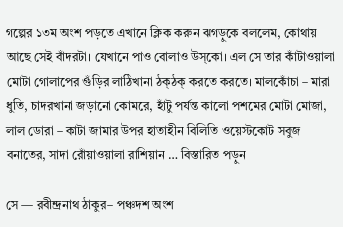গল্পের ১৩ম অংশ পড়তে এখানে ক্লিক করুন ঝগড়ুকে বললেম, কোথায় আছে সেই বাঁদরটা। যেখানে পাও বোলাও উস্‌কো। এল সে তার কাঁটাওয়ালা মোটা গোলাপের গুঁড়ির লাঠিখানা ঠক্‌ঠক্‌ করতে করতে। মালকোঁচা – মারা ধুতি, চাদরখানা জড়ানো কোমরে, হাঁটু পর্যন্ত কালো পশমের মোটা মোজা, লাল ডোরা – কাটা জামার উপর হাতাহীন বিলিতি ওয়েস্টকোট সবুজ বনাতের, সাদা রোঁয়াওয়ালা রাশিয়ান … বিস্তারিত পড়ুন

সে — রবীন্দ্রনাথ ঠাকুর– পঞ্চদশ অংশ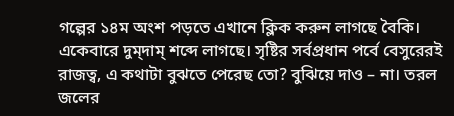গল্পের ১৪ম অংশ পড়তে এখানে ক্লিক করুন লাগছে বৈকি। একেবারে দুম্‌দাম্‌ শব্দে লাগছে। সৃষ্টির সর্বপ্রধান পর্বে বেসুরেরই রাজত্ব, এ কথাটা বুঝতে পেরেছ তো? বুঝিয়ে দাও – না। তরল জলের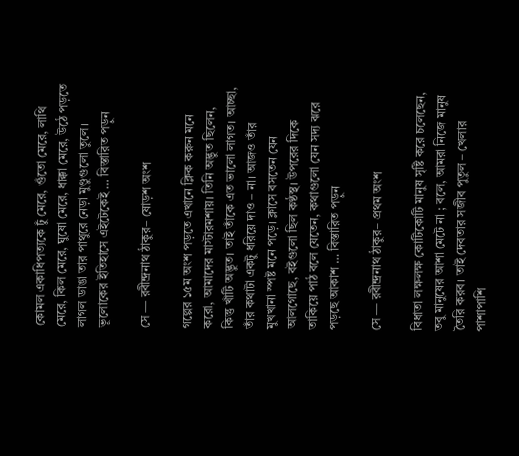কোমল একাধিপত্যকে ঢুঁ মেরে, গুঁতো মেরে, লাথি মেরে, কিল মেরে, ঘুষো মেরে, ধাক্কা মেরে, উঠে পড়তে লাগল ডাঙা তার পাথুরে নেড়া মুণ্ডুগুলো তুলে। ভূলোকের ইতিহাসে এইটেকেই … বিস্তারিত পড়ুন

সে — রবীন্দ্রনাথ ঠাকুর– ষোড়শ অংশ

গল্পের ১৫ম অংশ পড়তে এখানে ক্লিক করুন মনে করো, আমাদের মাস্টারমশায়। তিনি অদ্ভুত ছিলেন, কিন্তু খাঁটি অদ্ভুত। তাই তাঁকে এত ভালো লাগত। আচ্ছা, তাঁর কথাটা একটু ধরিয়ে দাও – না। আজও তাঁর মুখখানা স্পষ্ট মনে পড়ে। ক্লাসে বসতেন যেন আলগোছে, বইগুলো ছিল কণ্ঠস্থ। উপরের দিকে তাকিয়ে পাঠ বলে যেতেন, কথাগুলো যেন সদ্য ঝরে পড়ছে আকাশ … বিস্তারিত পড়ুন

সে — রবীন্দ্রনাথ ঠাকুর– প্রথম অংশ

বিধাতা লক্ষলক্ষ কোটিকোটি মানুষ সৃষ্টি করে চলেছেন, তবু মানুষের আশা মেটে না ; বলে, আমরা নিজে মানুষ তৈরি করব। তাই দেবতার সজীব পুতুল – খেলার পাশাপাশি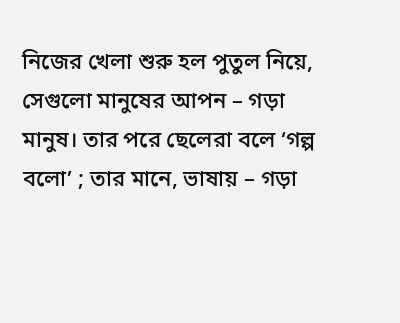নিজের খেলা শুরু হল পুতুল নিয়ে, সেগুলো মানুষের আপন – গড়া মানুষ। তার পরে ছেলেরা বলে ‘গল্প বলো’ ; তার মানে, ভাষায় – গড়া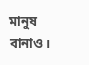মানুষ বানাও।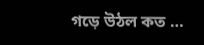গড়ে উঠল কত …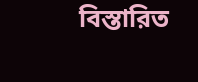বিস্তারিত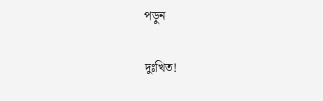পড়ুন

দুঃখিত!